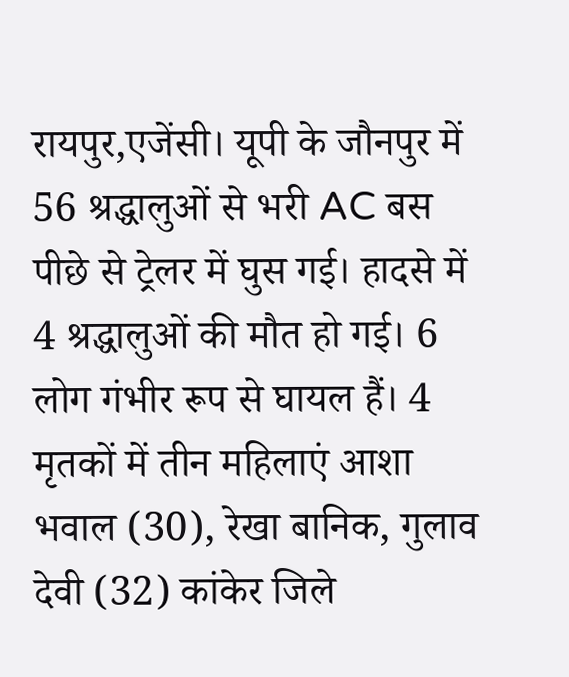रायपुर,एजेंसी। यूपी के जौनपुर में 56 श्रद्धालुओं से भरी AC बस पीछे से ट्रेलर में घुस गई। हादसे में 4 श्रद्धालुओं की मौत हो गई। 6 लोग गंभीर रूप से घायल हैं। 4 मृतकों में तीन महिलाएं आशा भवाल (30), रेखा बानिक, गुलाव देवी (32) कांकेर जिले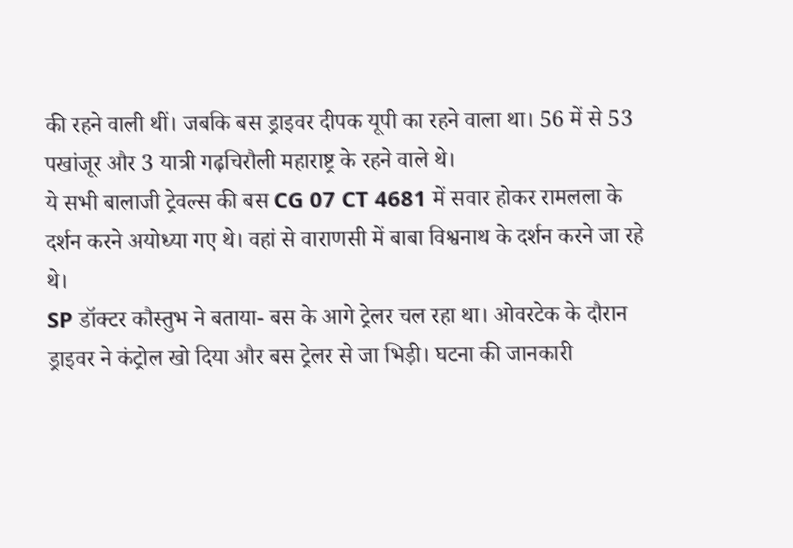की रहने वाली थीं। जबकि बस ड्राइवर दीपक यूपी का रहने वाला था। 56 में से 53 पखांजूर और 3 यात्री गढ़चिरौली महाराष्ट्र के रहने वाले थे।
ये सभी बालाजी ट्रेवल्स की बस CG 07 CT 4681 में सवार होकर रामलला के दर्शन करने अयोध्या गए थे। वहां से वाराणसी में बाबा विश्वनाथ के दर्शन करने जा रहे थे।
SP डॉक्टर कौस्तुभ ने बताया- बस के आगे ट्रेलर चल रहा था। ओवरटेक के दौरान ड्राइवर ने कंट्रोल खो दिया और बस ट्रेलर से जा भिड़ी। घटना की जानकारी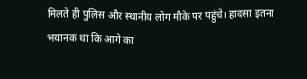मिलते ही पुलिस और स्थानीय लोग मौके पर पहुंचे। हादसा इतना भयानक था कि आगे का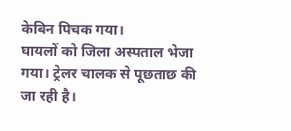केबिन पिचक गया।
घायलों को जिला अस्पताल भेजा गया। ट्रेलर चालक से पूछताछ की जा रही है।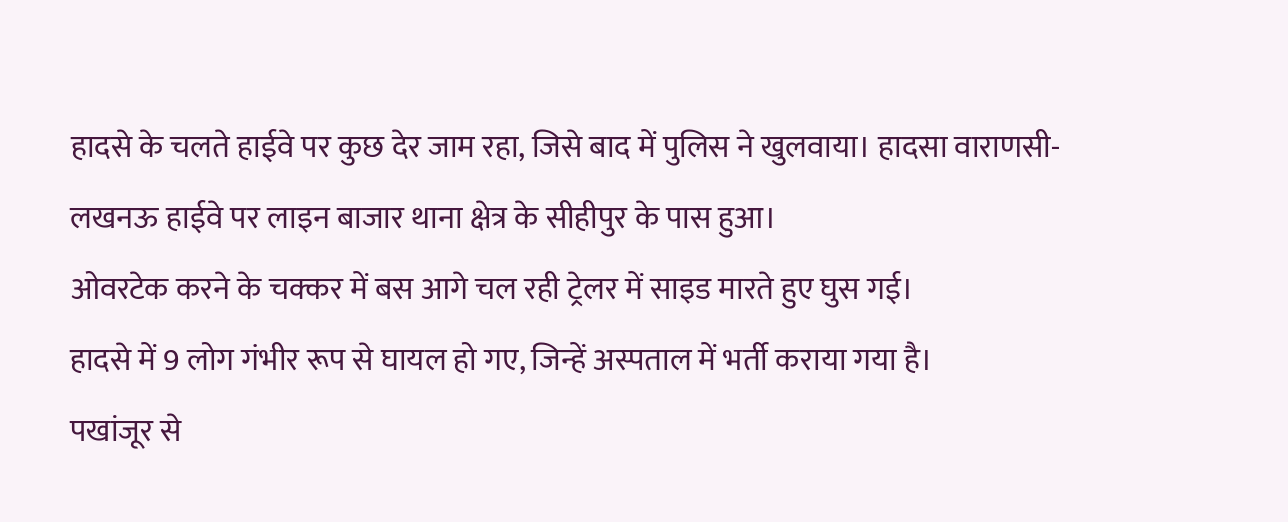हादसे के चलते हाईवे पर कुछ देर जाम रहा, जिसे बाद में पुलिस ने खुलवाया। हादसा वाराणसी-लखनऊ हाईवे पर लाइन बाजार थाना क्षेत्र के सीहीपुर के पास हुआ।
ओवरटेक करने के चक्कर में बस आगे चल रही ट्रेलर में साइड मारते हुए घुस गई।
हादसे में 9 लोग गंभीर रूप से घायल हो गए, जिन्हें अस्पताल में भर्ती कराया गया है।
पखांजूर से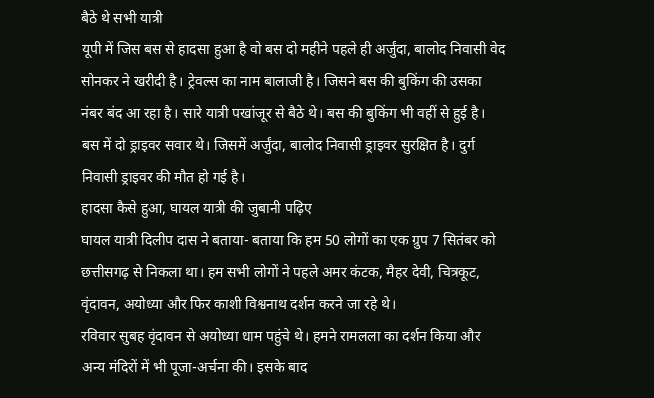बैठे थे सभी यात्री
यूपी में जिस बस से हादसा हुआ है वो बस दो महीने पहले ही अर्जुंदा, बालोद निवासी वेद सोनकर ने खरीदी है। ट्रेवल्स का नाम बालाजी है। जिसने बस की बुकिंग की उसका नंबर बंद आ रहा है। सारे यात्री पखांजूर से बैठे थे। बस की बुकिंग भी वहीं से हुई है।
बस में दो ड्राइवर सवार थे। जिसमें अर्जुंदा, बालोद निवासी ड्राइवर सुरक्षित है। दुर्ग निवासी ड्राइवर की मौत हो गई है।
हादसा कैसे हुआ, घायल यात्री की जुबानी पढ़िए
घायल यात्री दिलीप दास ने बताया- बताया कि हम 50 लोगों का एक ग्रुप 7 सितंबर को छत्तीसगढ़ से निकला था। हम सभी लोगों ने पहले अमर कंटक, मैहर देवी, चित्रकूट, वृंदावन, अयोध्या और फिर काशी विश्वनाथ दर्शन करने जा रहे थे।
रविवार सुबह वृंदावन से अयोध्या धाम पहुंचे थे। हमने रामलला का दर्शन किया और अन्य मंदिरों में भी पूजा-अर्चना की। इसके बाद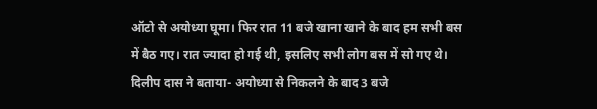ऑटो से अयोध्या घूमा। फिर रात 11 बजे खाना खाने के बाद हम सभी बस में बैठ गए। रात ज्यादा हो गई थी, इसलिए सभी लोग बस में सो गए थे।
दिलीप दास ने बताया- अयोध्या से निकलने के बाद 3 बजे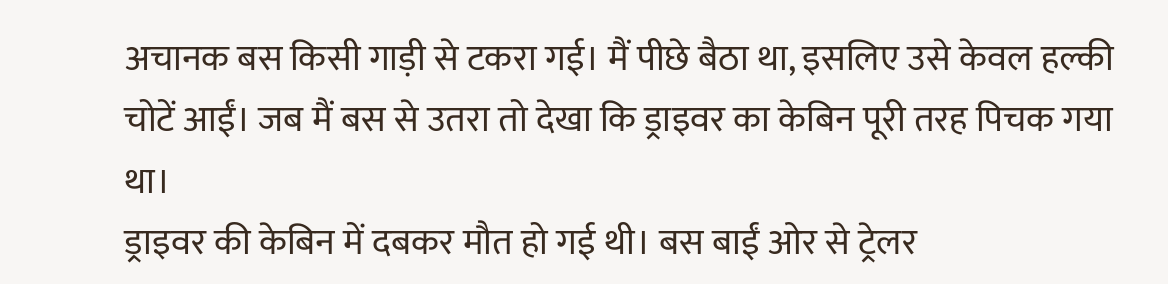अचानक बस किसी गाड़ी से टकरा गई। मैं पीछे बैठा था, इसलिए उसे केवल हल्की चोटें आईं। जब मैं बस से उतरा तो देखा कि ड्राइवर का केबिन पूरी तरह पिचक गया था।
ड्राइवर की केबिन में दबकर मौत हो गई थी। बस बाईं ओर से ट्रेलर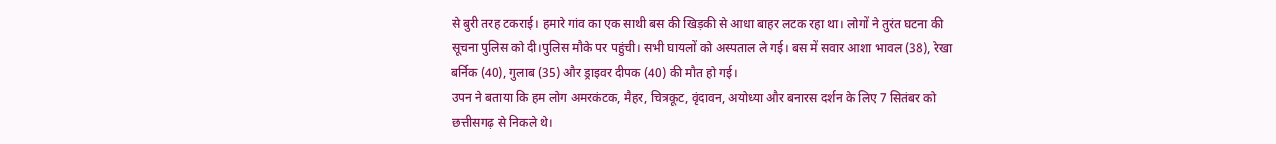से बुरी तरह टकराई। हमारे गांव का एक साथी बस की खिड़की से आधा बाहर लटक रहा था। लोगों ने तुरंत घटना की सूचना पुलिस को दी।पुलिस मौके पर पहुंची। सभी घायलों को अस्पताल ले गई। बस में सवार आशा भावल (38), रेखा बर्निक (40), गुलाब (35) और ड्राइवर दीपक (40) की मौत हो गई।
उपन ने बताया कि हम लोग अमरकंटक, मैहर, चित्रकूट, वृंदावन, अयोध्या और बनारस दर्शन के लिए 7 सितंबर को छत्तीसगढ़ से निकले थे।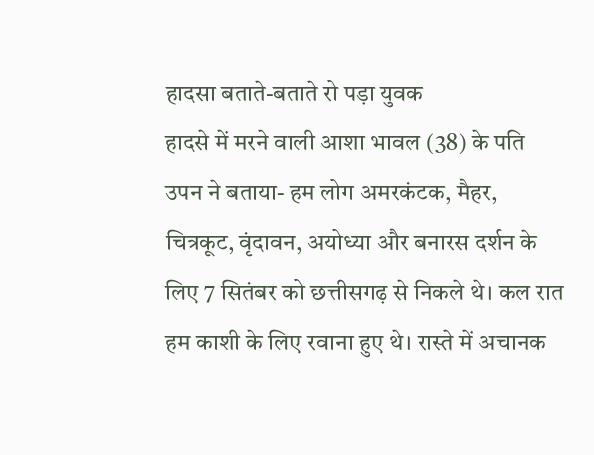हादसा बताते-बताते रो पड़ा युवक
हादसे में मरने वाली आशा भावल (38) के पति उपन ने बताया- हम लोग अमरकंटक, मैहर, चित्रकूट, वृंदावन, अयोध्या और बनारस दर्शन के लिए 7 सितंबर को छत्तीसगढ़ से निकले थे। कल रात हम काशी के लिए रवाना हुए थे। रास्ते में अचानक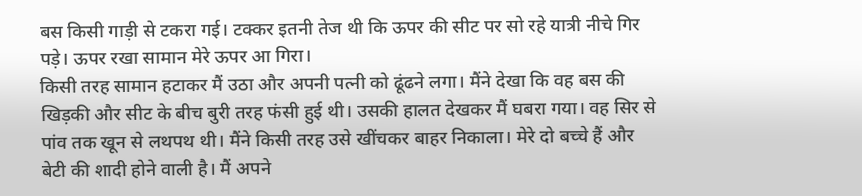बस किसी गाड़ी से टकरा गई। टक्कर इतनी तेज थी कि ऊपर की सीट पर सो रहे यात्री नीचे गिर पड़े। ऊपर रखा सामान मेरे ऊपर आ गिरा।
किसी तरह सामान हटाकर मैं उठा और अपनी पत्नी को ढूंढने लगा। मैंने देखा कि वह बस की खिड़की और सीट के बीच बुरी तरह फंसी हुई थी। उसकी हालत देखकर मैं घबरा गया। वह सिर से पांव तक खून से लथपथ थी। मैंने किसी तरह उसे खींचकर बाहर निकाला। मेरे दो बच्चे हैं और बेटी की शादी होने वाली है। मैं अपने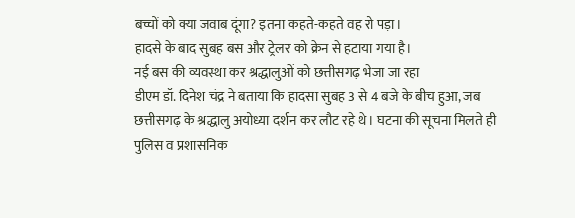बच्चों को क्या जवाब दूंगा? इतना कहते-कहते वह रो पड़ा।
हादसे के बाद सुबह बस और ट्रेलर को क्रेन से हटाया गया है।
नई बस की व्यवस्था कर श्रद्धालुओं को छत्तीसगढ़ भेजा जा रहा
डीएम डॉ. दिनेश चंद्र ने बताया कि हादसा सुबह 3 से 4 बजे के बीच हुआ, जब छत्तीसगढ़ के श्रद्धालु अयोध्या दर्शन कर लौट रहे थे। घटना की सूचना मिलते ही पुलिस व प्रशासनिक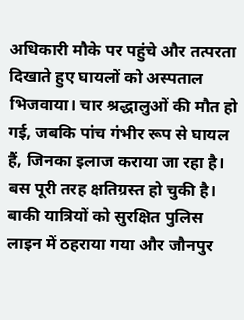अधिकारी मौके पर पहुंचे और तत्परता दिखाते हुए घायलों को अस्पताल भिजवाया। चार श्रद्धालुओं की मौत हो गई, जबकि पांच गंभीर रूप से घायल हैं, जिनका इलाज कराया जा रहा है।
बस पूरी तरह क्षतिग्रस्त हो चुकी है। बाकी यात्रियों को सुरक्षित पुलिस लाइन में ठहराया गया और जौनपुर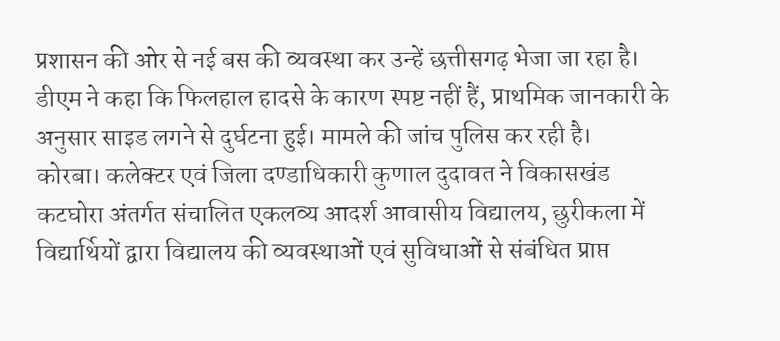प्रशासन की ओर से नई बस की व्यवस्था कर उन्हें छत्तीसगढ़ भेजा जा रहा है। डीएम ने कहा कि फिलहाल हादसे के कारण स्पष्ट नहीं हैं, प्राथमिक जानकारी के अनुसार साइड लगने से दुर्घटना हुई। मामले की जांच पुलिस कर रही है।
कोरबा। कलेक्टर एवं जिला दण्डाधिकारी कुणाल दुदावत ने विकासखंड कटघोरा अंतर्गत संचालित एकलव्य आदर्श आवासीय विद्यालय, छुरीकला में विद्यार्थियों द्वारा विद्यालय की व्यवस्थाओं एवं सुविधाओं से संबंधित प्राप्त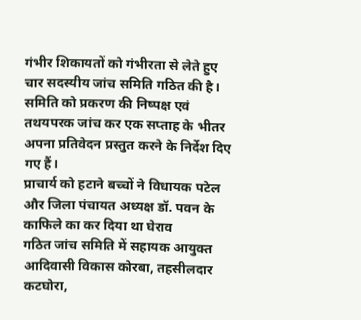गंभीर शिकायतों को गंभीरता से लेते हुए चार सदस्यीय जांच समिति गठित की है। समिति को प्रकरण की निष्पक्ष एवं तथयपरक जांच कर एक सप्ताह के भीतर अपना प्रतिवेदन प्रस्तुत करने के निर्देश दिए गए हैं।
प्राचार्य को हटाने बच्चों ने विधायक पटेल और जिला पंचायत अध्यक्ष डॉ. पवन के काफिले का कर दिया था घेराव
गठित जांच समिति में सहायक आयुक्त आदिवासी विकास कोरबा, तहसीलदार कटघोरा,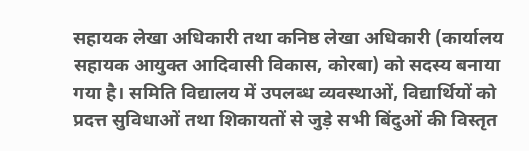सहायक लेखा अधिकारी तथा कनिष्ठ लेखा अधिकारी (कार्यालय सहायक आयुक्त आदिवासी विकास, कोरबा) को सदस्य बनाया गया है। समिति विद्यालय में उपलब्ध व्यवस्थाओं, विद्यार्थियों को प्रदत्त सुविधाओं तथा शिकायतों से जुड़े सभी बिंदुओं की विस्तृत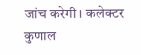जांच करेगी। कलेक्टर कुणाल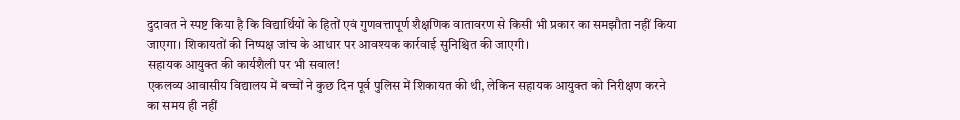दुदावत ने स्पष्ट किया है कि विद्यार्थियों के हितों एवं गुणवत्तापूर्ण शैक्षणिक वातावरण से किसी भी प्रकार का समझौता नहीं किया जाएगा। शिकायतों की निष्पक्ष जांच के आधार पर आवश्यक कार्रवाई सुनिश्चित की जाएगी।
सहायक आयुक्त की कार्यशैली पर भी सवाल!
एकलव्य आवासीय विद्यालय में बच्चों ने कुछ दिन पूर्व पुलिस में शिकायत की थी, लेकिन सहायक आयुक्त को निरीक्षण करने का समय ही नहीं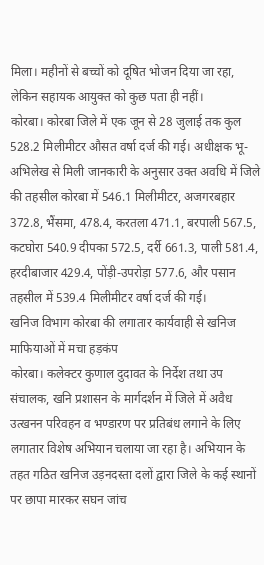मिला। महीनों से बच्चों को दूषित भोजन दिया जा रहा, लेकिन सहायक आयुक्त को कुछ पता ही नहीं।
कोरबा। कोरबा जिले में एक जून से 28 जुलाई तक कुल 528.2 मिलीमीटर औसत वर्षा दर्ज की गई। अधीक्षक भू-अभिलेख से मिली जानकारी के अनुसार उक्त अवधि में जिले की तहसील कोरबा में 546.1 मिलीमीटर, अजगरबहार 372.8, भैंसमा, 478.4, करतला 471.1, बरपाली 567.5, कटघोरा 540.9 दीपका 572.5, दर्री 661.3, पाली 581.4, हरदीबाजार 429.4, पोंड़ी-उपरोड़ा 577.6, और पसान तहसील में 539.4 मिलीमीटर वर्षा दर्ज की गई।
खनिज विभाग कोरबा की लगातार कार्यवाही से खनिज माफियाओं में मचा हड़कंप
कोरबा। कलेक्टर कुणाल दुदावत के निर्देश तथा उप संचालक, खनि प्रशासन के मार्गदर्शन में जिले में अवैध उत्खनन परिवहन व भण्डारण पर प्रतिबंध लगाने के लिए लगातार विशेष अभियान चलाया जा रहा है। अभियान के तहत गठित खनिज उड़नदस्ता दलों द्वारा जिले के कई स्थानों पर छापा मारकर सघन जांच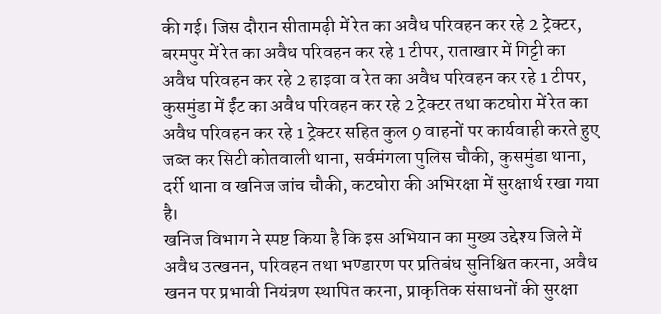की गई। जिस दौरान सीतामढ़ी में रेत का अवैध परिवहन कर रहे 2 ट्रेक्टर, बरमपुर में रेत का अवैध परिवहन कर रहे 1 टीपर, राताखार में गिट्टी का अवैध परिवहन कर रहे 2 हाइवा व रेत का अवैध परिवहन कर रहे 1 टीपर, कुसमुंडा में ईंट का अवैध परिवहन कर रहे 2 ट्रेक्टर तथा कटघोरा में रेत का अवैध परिवहन कर रहे 1 ट्रेक्टर सहित कुल 9 वाहनों पर कार्यवाही करते हुए जब्त कर सिटी कोतवाली थाना, सर्वमंगला पुलिस चौकी, कुसमुंडा थाना, दर्री थाना व खनिज जांच चौकी, कटघोरा की अभिरक्षा में सुरक्षार्थ रखा गया है।
खनिज विभाग ने स्पष्ट किया है कि इस अभियान का मुख्य उद्देश्य जिले में अवैध उत्खनन, परिवहन तथा भण्डारण पर प्रतिबंध सुनिश्चित करना, अवैध खनन पर प्रभावी नियंत्रण स्थापित करना, प्राकृतिक संसाधनों की सुरक्षा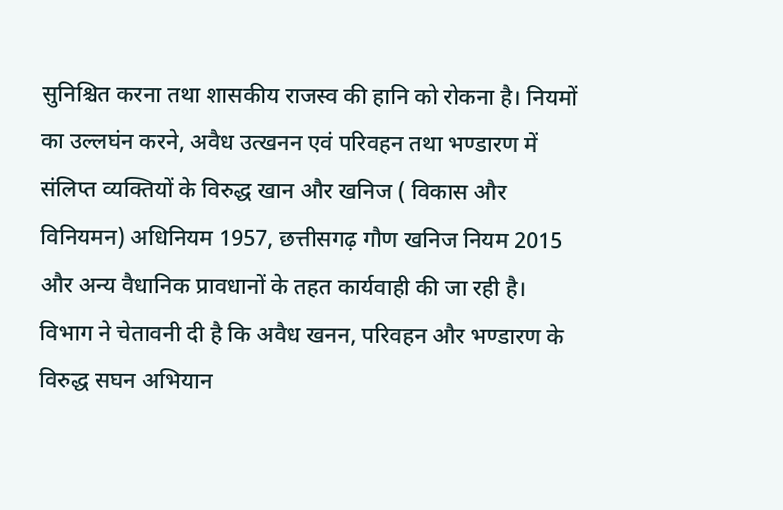सुनिश्चित करना तथा शासकीय राजस्व की हानि को रोकना है। नियमों का उल्लघंन करने, अवैध उत्खनन एवं परिवहन तथा भण्डारण में संलिप्त व्यक्तियों के विरुद्ध खान और खनिज ( विकास और विनियमन) अधिनियम 1957, छत्तीसगढ़ गौण खनिज नियम 2015 और अन्य वैधानिक प्रावधानों के तहत कार्यवाही की जा रही है। विभाग ने चेतावनी दी है कि अवैध खनन, परिवहन और भण्डारण के विरुद्ध सघन अभियान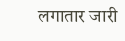लगातार जारी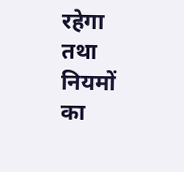रहेगा तथा नियमों का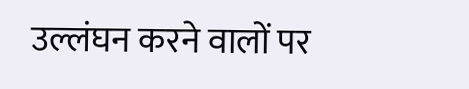उल्लंघन करने वालों पर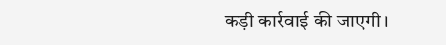कड़ी कार्रवाई की जाएगी।